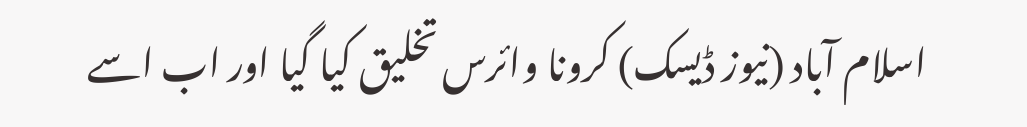اسلام آباد (نیوز ڈیسک) کرونا وائرس تخلیق کیا گیا اور اب اسے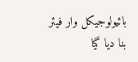بائیولوجیکل وار فیئر بنا دیا گیا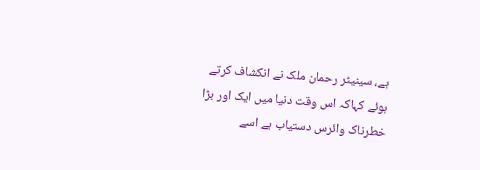ہے، سینیٹر رحمان ملک نے انکشاف کرتے ہوئے کہاکہ اس وقت دنیا میں ایک اور بڑا خطرناک وائرس دستیاب ہے اسے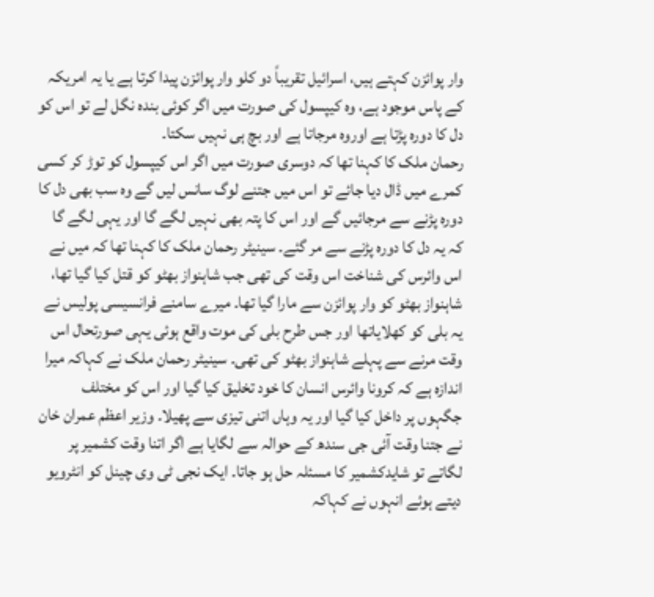وار پوائزن کہتے ہیں، اسرائیل تقریباً دو کلو وار پوائزن پیدا کرتا ہے یا یہ امریکہ کے پاس موجود ہے، وہ کیپسول کی صورت میں اگر کوئی بندہ نگل لے تو اس کو دل کا دورہ پڑتا ہے اوروہ مرجاتا ہے اور بچ ہی نہیں سکتا۔
رحمان ملک کا کہنا تھا کہ دوسری صورت میں اگر اس کیپسول کو توڑ کر کسی کمرے میں ڈال دیا جائے تو اس میں جتنے لوگ سانس لیں گے وہ سب بھی دل کا دورہ پڑنے سے مرجائیں گے اور اس کا پتہ بھی نہیں لگے گا اور یہی لگے گا کہ یہ دل کا دورہ پڑنے سے مر گئے۔ سینیٹر رحمان ملک کا کہنا تھا کہ میں نے اس وائرس کی شناخت اس وقت کی تھی جب شاہنواز بھٹو کو قتل کیا گیا تھا، شاہنواز بھٹو کو وار پوائزن سے مارا گیا تھا۔ میرے سامنے فرانسیسی پولیس نے یہ بلی کو کھلایاتھا اور جس طرح بلی کی موت واقع ہوئی یہی صورتحال اس وقت مرنے سے پہلے شاہنواز بھٹو کی تھی۔ سینیٹر رحمان ملک نے کہاکہ میرا اندازہ ہے کہ کرونا وائرس انسان کا خود تخلیق کیا گیا اور اس کو مختلف جگہوں پر داخل کیا گیا اور یہ وہاں اتنی تیزی سے پھیلا۔ وزیر اعظم عمران خان نے جتنا وقت آئی جی سندھ کے حوالہ سے لگایا ہے اگر اتنا وقت کشمیر پر لگاتے تو شایدکشمیر کا مسئلہ حل ہو جاتا۔ ایک نجی ٹی وی چینل کو انٹرویو دیتے ہوئے انہوں نے کہاکہ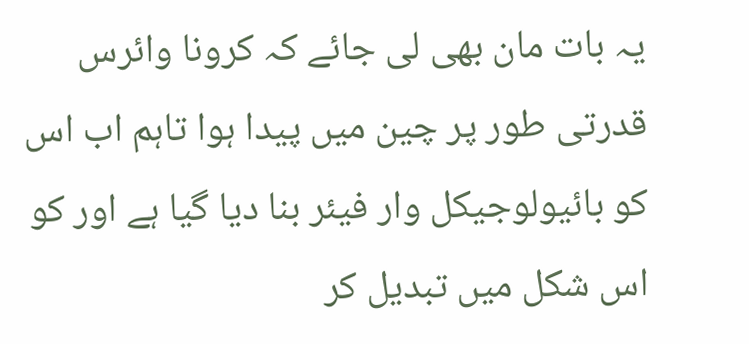یہ بات مان بھی لی جائے کہ کرونا وائرس قدرتی طور پر چین میں پیدا ہوا تاہم اب اس کو بائیولوجیکل وار فیئر بنا دیا گیا ہے اور کو اس شکل میں تبدیل کر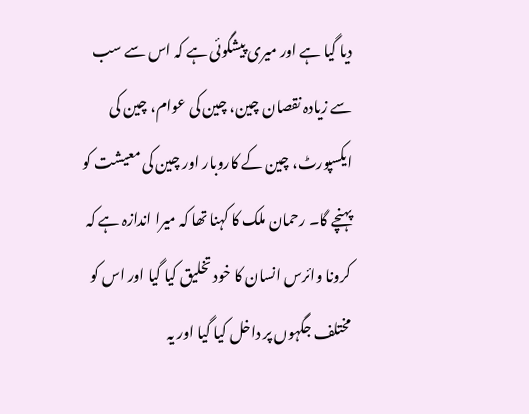دیا گیا ہے اور میری پیشگوئی ہے کہ اس سے سب سے زیادہ نقصان چین، چین کی عوام، چین کی ایکسپورٹ، چین کے کاروبار اور چین کی معیشت کو پہنچے گا۔ رحمان ملک کا کہنا تھا کہ میرا اندازہ ہے کہ کرونا وائرس انسان کا خود تخلیق کیا گیا اور اس کو مختلف جگہوں پر داخل کیا گیا اور یہ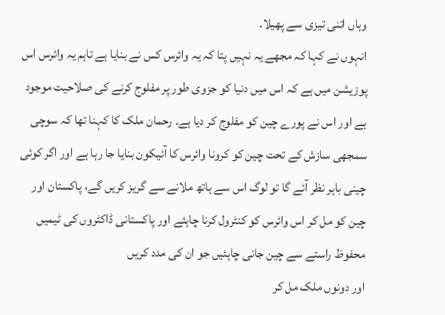وہاں اتنی تیزی سے پھیلا۔
انہوں نے کہا کہ مجھے یہ نہیں پتا کہ یہ وائرس کس نے بنایا ہے تاہم یہ وائرس اس پوزیشن میں ہے کہ اس میں دنیا کو جزوی طور پر مفلوج کرنے کی صلاحیت موجود ہے اور اس نے پورے چین کو مفلوج کر دیا ہے۔ رحمان ملک کا کہنا تھا کہ سوچی سمجھی سازش کے تحت چین کو کرونا وائرس کا آئیکون بنایا جا رہا ہے اور اگر کوئی چینی باہر نظر آئے گا تو لوگ اس سے ہاتھ ملانے سے گریز کریں گے، پاکستان اور چین کو مل کر اس وائرس کو کنٹرول کرنا چاہئے اور پاکستانی ڈاکٹروں کی ٹیمیں محفوظ راستے سے چین جانی چاہئیں جو ان کی مدد کریں
اور دونوں ملک مل کر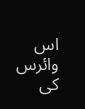اس وائرس کی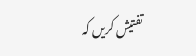تفتیش کریں کہ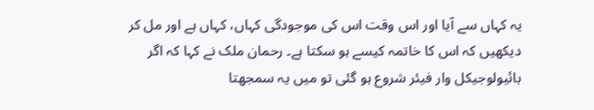یہ کہاں سے آیا اور اس وقت اس کی موجودگی کہاں، کہاں ہے اور مل کر دیکھیں کہ اس کا خاتمہ کیسے ہو سکتا ہے۔ رحمان ملک نے کہا کہ اگر بائیولوجیکل وار فیئر شروع ہو گئی تو میں یہ سمجھتا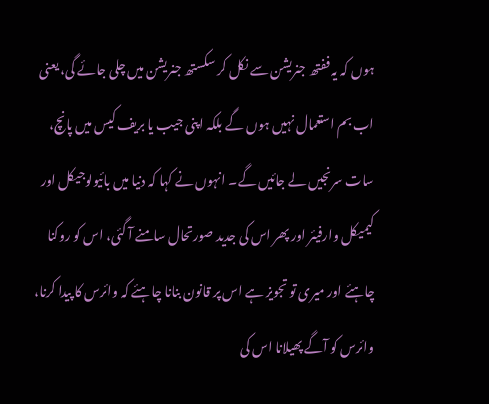ہوں کہ یہ ففتھ جنریشن سے نکل کر سکستھ جنریشن میں چلی جائے گی، یعنی اب بم استعمال نہیں ہوں گے بلکہ اپنی جیب یا بریف کیس میں پانچ، سات سرنجیں لے جائیں گے۔ انہوں نے کہا کہ دنیا میں بائیولوجیکل اور کیمیکل وارفیئر اور پھر اس کی جدید صورتحال سامنے آ گئی، اس کو روکنا چاہئے اور میری تو تجویز ہے اس پر قانون بنانا چاہئے کہ وائرس کا پیدا کرنا، وائرس کو آگے پھیلانا اس کی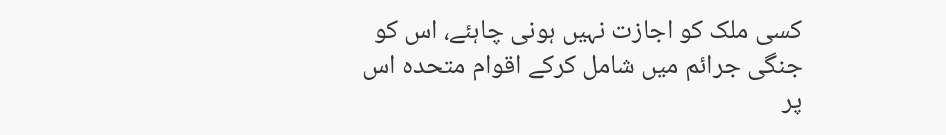کسی ملک کو اجازت نہیں ہونی چاہئے، اس کو جنگی جرائم میں شامل کرکے اقوام متحدہ اس پر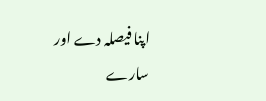اپنا فیصلہ دے اور سارے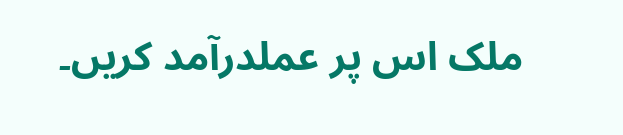ملک اس پر عملدرآمد کریں۔